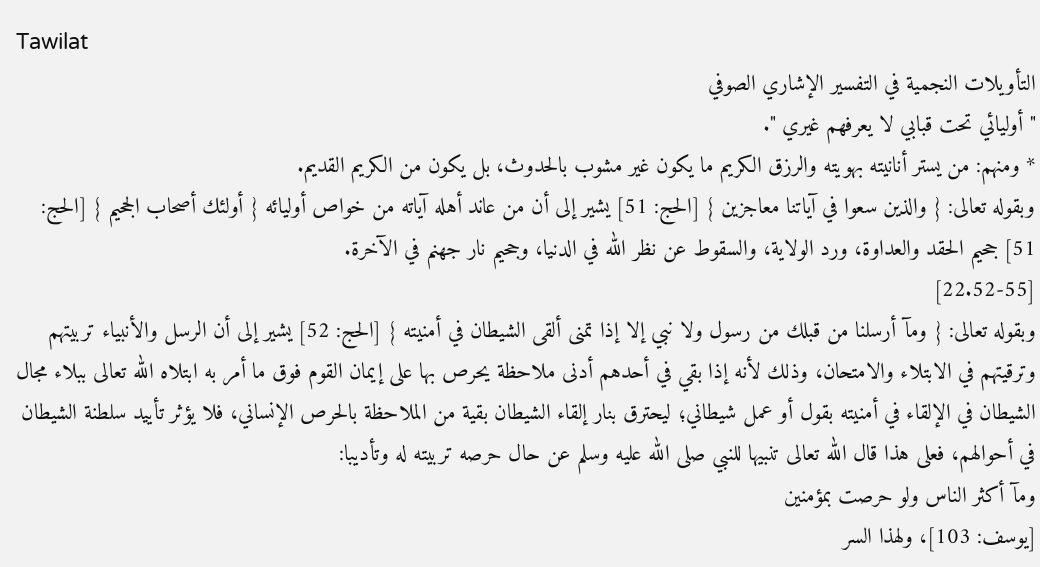Tawilat
التأويلات النجمية في التفسير الإشاري الصوفي
" أوليائي تحت قبابي لا يعرفهم غيري ".
* ومنهم: من يستر أنانيته بهويته والرزق الكريم ما يكون غير مشوب بالحدوث، بل يكون من الكريم القديم.
وبقوله تعالى: { والذين سعوا في آياتنا معاجزين } [الحج: 51] يشير إلى أن من عاند أهله آياته من خواص أوليائه { أولئك أصحاب الجحيم } [الحج: 51] جحيم الحقد والعداوة، ورد الولاية، والسقوط عن نظر الله في الدنيا، وجحيم نار جهنم في الآخرة.
[22.52-55]
وبقوله تعالى: { ومآ أرسلنا من قبلك من رسول ولا نبي إلا إذا تمنى ألقى الشيطان في أمنيته } [الحج: 52] يشير إلى أن الرسل والأنبياء تربيتهم وترقيتهم في الابتلاء والامتحان، وذلك لأنه إذا بقي في أحدهم أدنى ملاحظة يحرص بها على إيمان القوم فوق ما أمر به ابتلاه الله تعالى ببلاء مجال الشيطان في الإلقاء في أمنيته بقول أو عمل شيطاني؛ ليحترق بنار إلقاء الشيطان بقية من الملاحظة بالحرص الإنساني، فلا يؤثر تأييد سلطنة الشيطان في أحوالهم، فعلى هذا قال الله تعالى تنبيها للنبي صلى الله عليه وسلم عن حال حرصه تربيته له وتأديبا:
ومآ أكثر الناس ولو حرصت بمؤمنين
[يوسف: 103]، ولهذا السر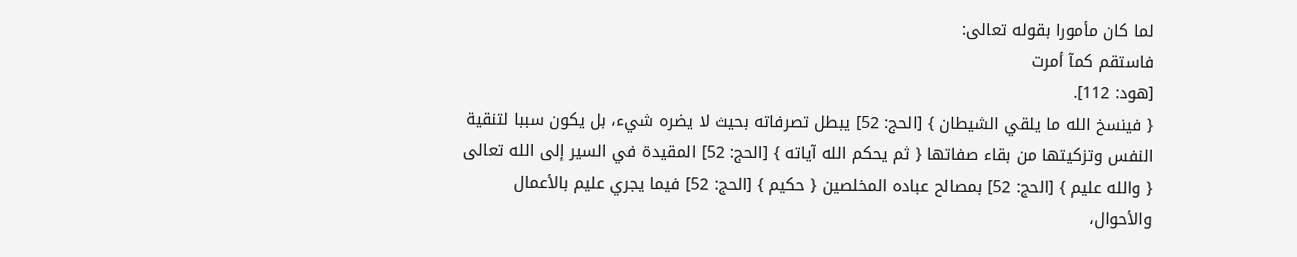لما كان مأمورا بقوله تعالى:
فاستقم كمآ أمرت
[هود: 112].
{ فينسخ الله ما يلقي الشيطان } [الحج: 52] يبطل تصرفاته بحيث لا يضره شيء، بل يكون سببا لتنقية النفس وتزكيتها من بقاء صفاتها { ثم يحكم الله آياته } [الحج: 52] المقيدة في السير إلى الله تعالى { والله عليم } [الحج: 52] بمصالح عباده المخلصين { حكيم } [الحج: 52] فيما يجري عليم بالأعمال والأحوال،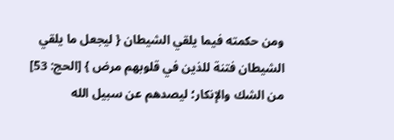ومن حكمته فيما يلقي الشيطان { ليجعل ما يلقي الشيطان فتنة للذين في قلوبهم مرض } [الحج: 53] من الشك والإنكار؛ ليصدهم عن سبيل الله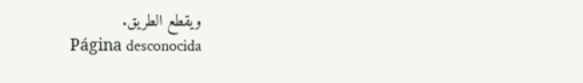ويقطع الطريق.
Página desconocida